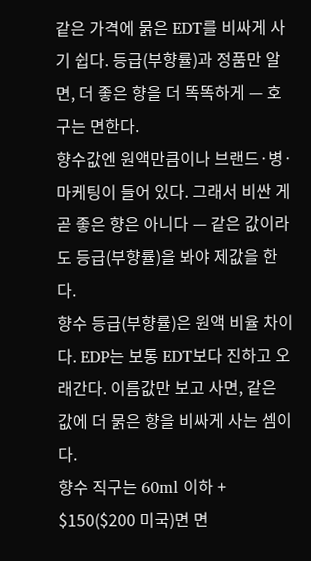같은 가격에 묽은 EDT를 비싸게 사기 쉽다. 등급(부향률)과 정품만 알면, 더 좋은 향을 더 똑똑하게 — 호구는 면한다.
향수값엔 원액만큼이나 브랜드·병·마케팅이 들어 있다. 그래서 비싼 게 곧 좋은 향은 아니다 — 같은 값이라도 등급(부향률)을 봐야 제값을 한다.
향수 등급(부향률)은 원액 비율 차이다. EDP는 보통 EDT보다 진하고 오래간다. 이름값만 보고 사면, 같은 값에 더 묽은 향을 비싸게 사는 셈이다.
향수 직구는 60ml 이하 + $150($200 미국)면 면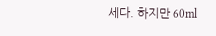세다. 하지만 60ml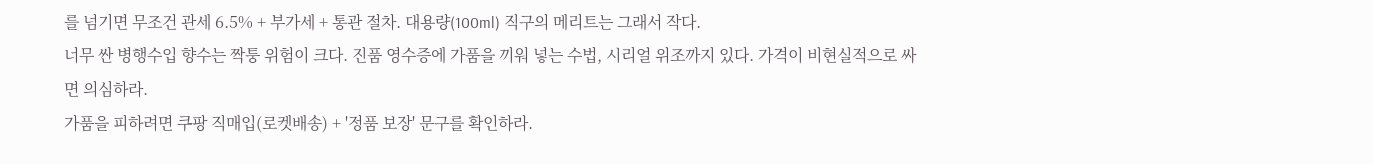를 넘기면 무조건 관세 6.5% + 부가세 + 통관 절차. 대용량(100ml) 직구의 메리트는 그래서 작다.
너무 싼 병행수입 향수는 짝퉁 위험이 크다. 진품 영수증에 가품을 끼워 넣는 수법, 시리얼 위조까지 있다. 가격이 비현실적으로 싸면 의심하라.
가품을 피하려면 쿠팡 직매입(로켓배송) + '정품 보장' 문구를 확인하라.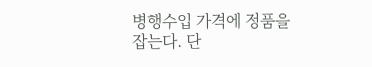병행수입 가격에 정품을 잡는다. 단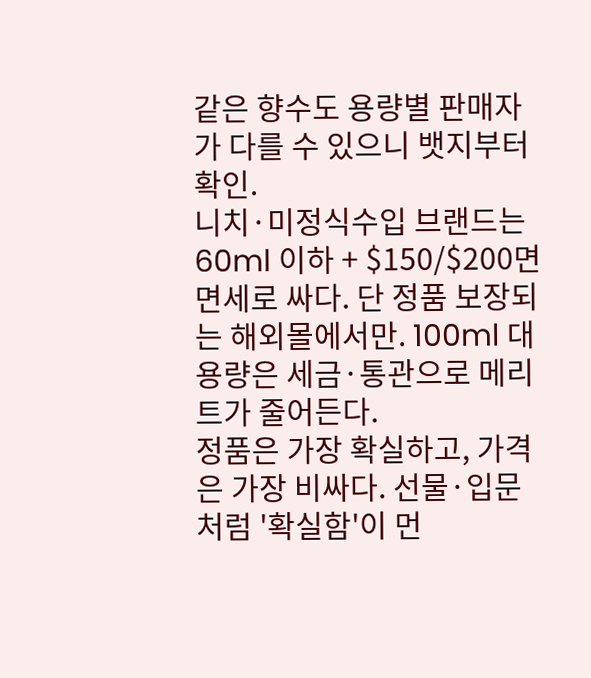같은 향수도 용량별 판매자가 다를 수 있으니 뱃지부터 확인.
니치·미정식수입 브랜드는 60ml 이하 + $150/$200면 면세로 싸다. 단 정품 보장되는 해외몰에서만. 100ml 대용량은 세금·통관으로 메리트가 줄어든다.
정품은 가장 확실하고, 가격은 가장 비싸다. 선물·입문처럼 '확실함'이 먼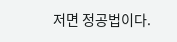저면 정공법이다.